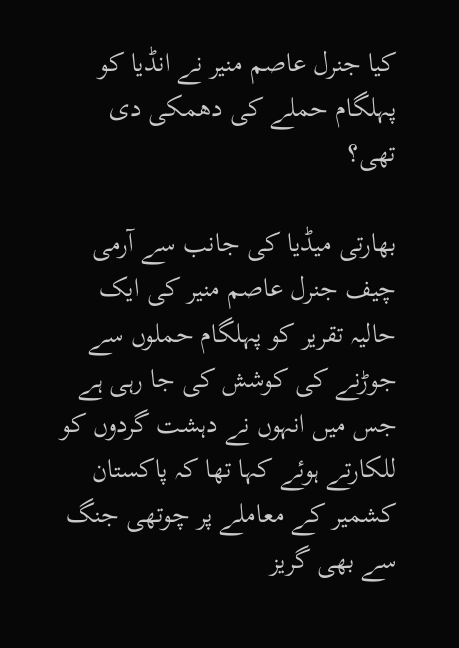کیا جنرل عاصم منیر نے انڈیا کو پہلگام حملے کی دھمکی دی تھی؟

بھارتی میڈیا کی جانب سے آرمی چیف جنرل عاصم منیر کی ایک حالیہ تقریر کو پہلگام حملوں سے جوڑنے کی کوشش کی جا رہی ہے جس میں انہوں نے دہشت گردوں کو للکارتے ہوئے کہا تھا کہ پاکستان کشمیر کے معاملے پر چوتھی جنگ سے بھی گریز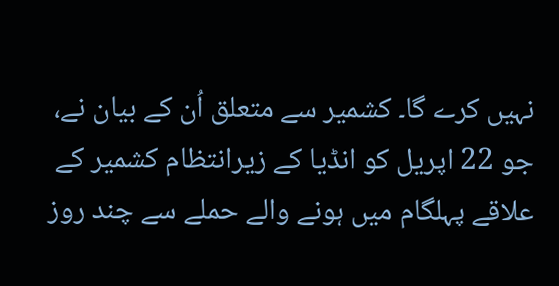نہیں کرے گا۔ کشمیر سے متعلق اُن کے بیان نے، جو 22 اپریل کو انڈیا کے زیرانتظام کشمیر کے علاقے پہلگام میں ہونے والے حملے سے چند روز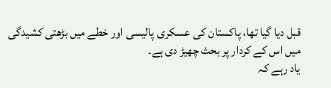قبل دیا گیا تھا، پاکستان کی عسکری پالیسی اور خطے میں بڑھتی کشیدگی میں اس کے کردار پر بحث چھیڑ دی ہے۔
یاد رہے کہ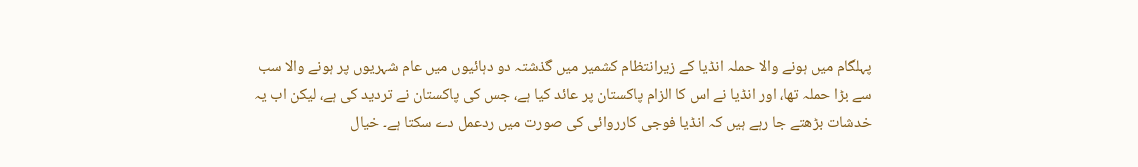پہلگام میں ہونے والا حملہ انڈیا کے زیرانتظام کشمیر میں گذشتہ دو دہائیوں میں عام شہریوں پر ہونے والا سب سے بڑا حملہ تھا، اور انڈیا نے اس کا الزام پاکستان پر عائد کیا ہے، جس کی پاکستان نے تردید کی ہے، لیکن اب یہ خدشات بڑھتے جا رہے ہیں کہ انڈیا فوجی کارروائی کی صورت میں ردعمل دے سکتا ہے۔ خیال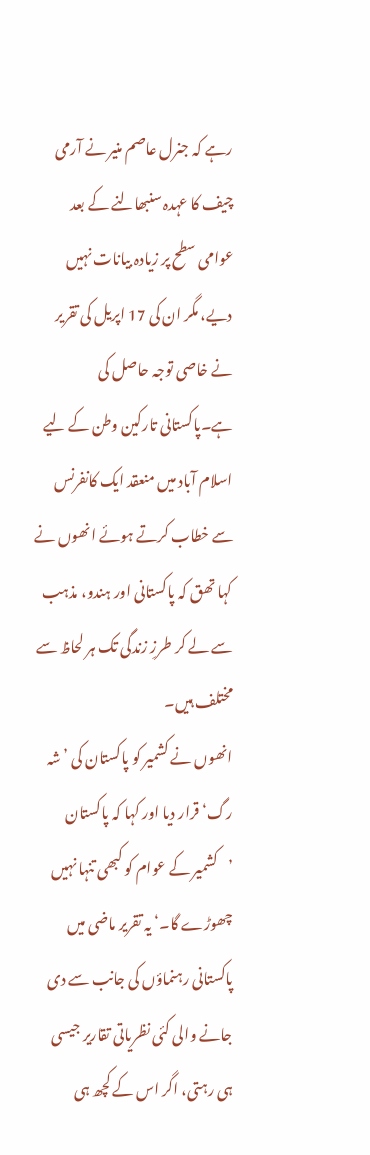رہے کہ جنرل عاصم منیر نے آرمی چیف کا عہدہ سنبھالنے کے بعد عوامی سطح پر زیادہ بیانات نہیں دیے، مگر ان کی 17 اپریل کی تقریر نے خاصی توجہ حاصل کی ہے۔پاکستانی تارکین وطن کے لیے اسلام آباد میں منعقد ایک کانفرنس سے خطاب کرتے ہوئے انھوں نے کہا تھق کہ پاکستانی اور ہندو، مذہب سے لے کر طرزِ زندگی تک ہر لحاظ سے مختلف ہیں۔
انھوں نے کشمیر کو پاکستان کی ’شہ رگ‘ قرار دیا اور کہا کہ پاکستان ’کشمیر کے عوام کو کبھی تنہا نہیں چھوڑے گا۔‘ یہ تقریر ماضی میں پاکستانی رہنماؤں کی جانب سے دی جانے والی کئی نظریاتی تقاریر جیسی ہی رہتی، اگر اس کے کچھ ہی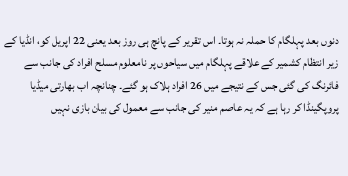دنوں بعد پہلگام کا حملہ نہ ہوتا۔ اس تقریر کے پانچ ہی روز بعد یعنی 22 اپریل کو، انڈیا کے زیر انتظام کشمیر کے علاقے پہلگام میں سیاحوں پر نامعلوم مسلح افراد کی جانب سے فائرنگ کی گئی جس کے نتیجے میں 26 افراد ہلاک ہو گئے۔ چنانچہ اب بھارتی میڈیا پروپگینڈا کر رہا ہے کہ یہ عاصم منیر کی جانب سے معمول کی بیان بازی نہیں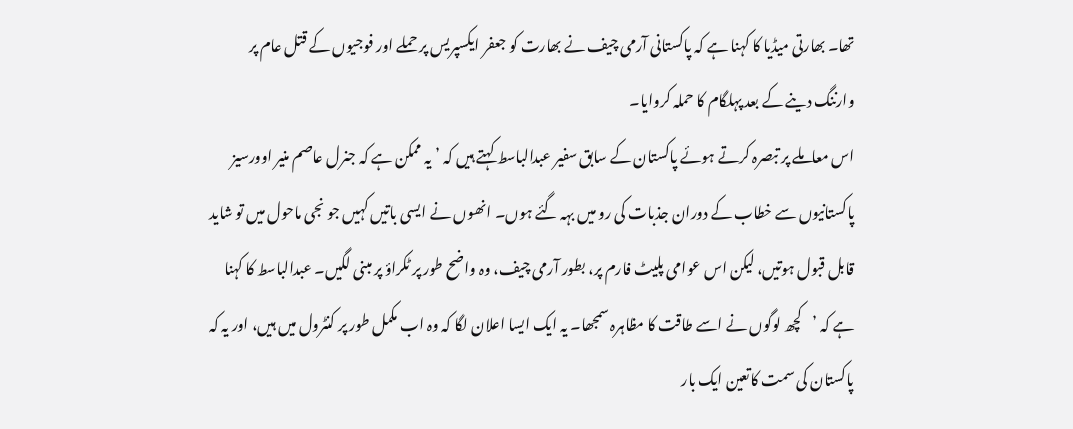تھا۔ بھارتی میڈیا کا کہنا ہے کہ پاکستانی آرمی چیف نے بھارت کو جعفر ایکسپریس پر حملے اور فوجیوں کے قتل عام پر وارننگ دینے کے بعد پہلگام کا حملہ کروایا۔
اس معاملے پر تبصرہ کرتے ہوئے پاکستان کے سابق سفیر عبدالباسط کہتے ہیں کہ ’یہ ممکن ہے کہ جنرل عاصم منیر اوورسیز پاکستانیوں سے خطاب کے دوران جذبات کی رو میں بہہ گئے ہوں۔ انھوں نے ایسی باتیں کہیں جو نجی ماحول میں تو شاید قابل قبول ہوتیں، لیکن اس عوامی پلیٹ فارم پر، بطور آرمی چیف، وہ واضح طور پر ٹکراؤ پر مبنی لگیں۔ عبدالباسط کا کہنا ہے کہ ’کچھ لوگوں نے اسے طاقت کا مظاہرہ سمجھا۔ یہ ایک ایسا اعلان لگا کہ وہ اب مکمل طور پر کنٹرول میں ہیں، اور یہ کہ پاکستان کی سمت کاتعین ایک بار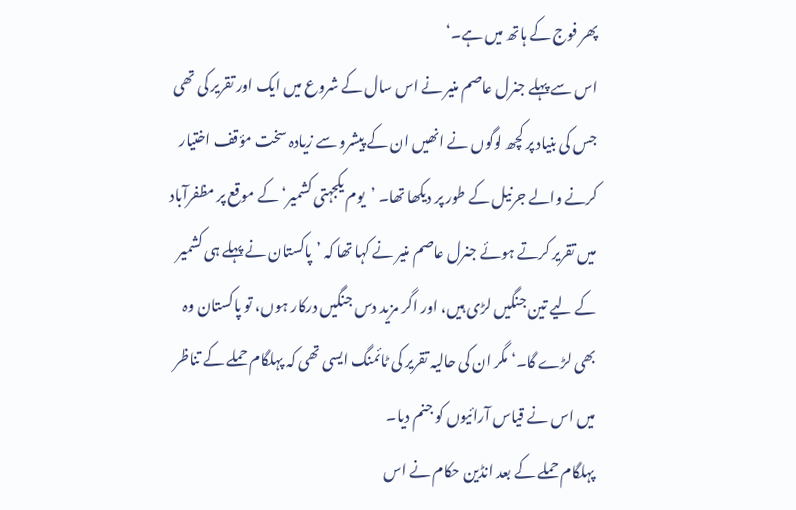پھر فوج کے ہاتھ میں ہے۔‘
اس سے پہلے جنرل عاصم منیر نے اس سال کے شروع میں ایک اور تقریر کی تھی جس کی بنیاد پر کچھ لوگوں نے انھیں ان کے پیشرو سے زیادہ سخت مؤقف اختیار کرنے والے جرنیل کے طور پر دیکھا تھا۔ ’یوم یکجہتی کشمیر‘ کے موقع پر مظفرآباد میں تقریر کرتے ہوئے جنرل عاصم منیر نے کہا تھا کہ ’پاکستان نے پہلے ہی کشمیر کے لیے تین جنگیں لڑی ہیں، اور اگر مزید دس جنگیں درکار ہوں، تو پاکستان وہ بھی لڑے گا۔‘ مگر ان کی حالیہ تقریر کی ٹائمنگ ایسی تھی کہ پہلگام حملے کے تناظر میں اس نے قیاس آرائیوں کو جنم دیا۔
پہلگام حملے کے بعد انڈین حکام نے اس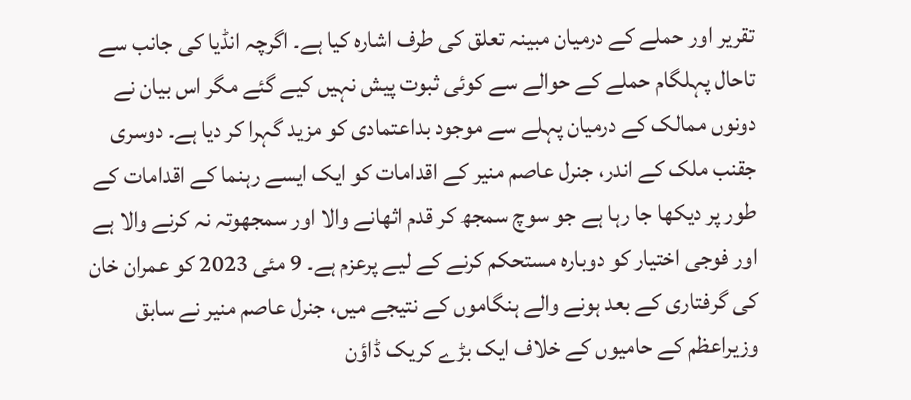تقریر اور حملے کے درمیان مبینہ تعلق کی طرف اشارہ کیا ہے۔ اگرچہ انڈیا کی جانب سے تاحال پہلگام حملے کے حوالے سے کوئی ثبوت پیش نہیں کیے گئے مگر اس بیان نے دونوں ممالک کے درمیان پہلے سے موجود بداعتمادی کو مزید گہرا کر دیا ہے۔ دوسری جقنب ملک کے اندر، جنرل عاصم منیر کے اقدامات کو ایک ایسے رہنما کے اقدامات کے طور پر دیکھا جا رہا ہے جو سوچ سمجھ کر قدم اثھانے والا اور سمجھوتہ نہ کرنے والا ہے اور فوجی اختیار کو دوبارہ مستحکم کرنے کے لیے پرعزم ہے۔ 9 مئی 2023 کو عمران خان کی گرفتاری کے بعد ہونے والے ہنگاموں کے نتیجے میں، جنرل عاصم منیر نے سابق وزیراعظم کے حامیوں کے خلاف ایک بڑے کریک ڈاؤن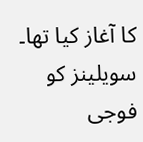کا آغاز کیا تھا۔ سویلینز کو فوجی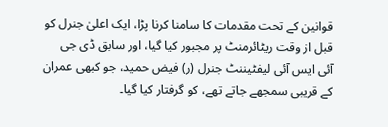قوانین کے تحت مقدمات کا سامنا کرنا پڑا، ایک اعلیٰ جنرل کو قبل از وقت ریٹائرمنٹ پر مجبور کیا گیا، اور سابق ڈی جی آئی ایس آئی لیفٹیننٹ جنرل (ر) فیض حمید، جو کبھی عمران کے قریبی سمجھے جاتے تھے، کو گرفتار کیا گیا۔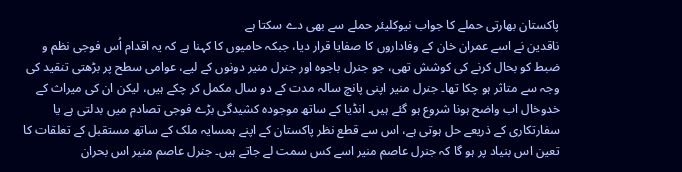پاکستان بھارتی حملے کا جواب نیوکلیئر حملے سے بھی دے سکتا ہے
ناقدین نے اسے عمران خان کے وفاداروں کا صفایا قرار دیا، جبکہ حامیوں کا کہنا ہے کہ یہ اقدام اُس فوجی نظم و ضبط کو بحال کرنے کی کوشش تھی، جو جنرل باجوہ اور جنرل منیر دونوں کے لیے، عوامی سطح پر بڑھتی تنقید کی وجہ سے متاثر ہو چکا تھا۔ جنرل منیر اپنی پانچ سالہ مدت کے دو سال مکمل کر چکے ہیں، لیکن ان کی میراث کے خدوخال اب واضح ہونا شروع ہو گئے ہیں۔ انڈیا کے ساتھ موجودہ کشیدگی بڑے فوجی تصادم میں بدلتی ہے یا سفارتکاری کے ذریعے حل ہوتی ہے، اس سے قطع نظر پاکستان کے اپنے ہمسایہ ملک کے ساتھ مستقبل کے تعلقات کا تعین اس بنیاد پر ہو گا کہ جنرل عاصم منیر اسے کس سمت لے جاتے ہیں۔ جنرل عاصم منیر اس بحران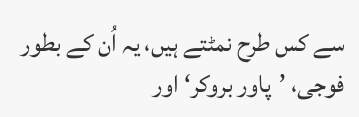سے کس طرح نمٹتے ہیں، یہ اُن کے بطور فوجی، ’پاور بروکر‘ اور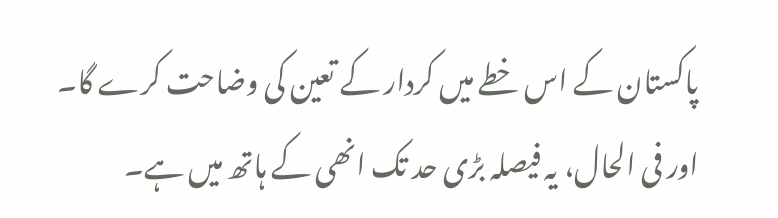پاکستان کے اس خطے میں کردار کے تعین کی وضاحت کرے گا۔ اور فی الحال، یہ فیصلہ بڑی حد تک انھی کے ہاتھ میں ہے۔